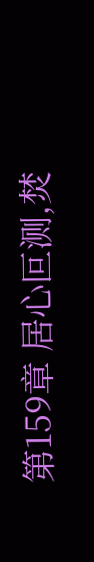第159章 居心叵测,焚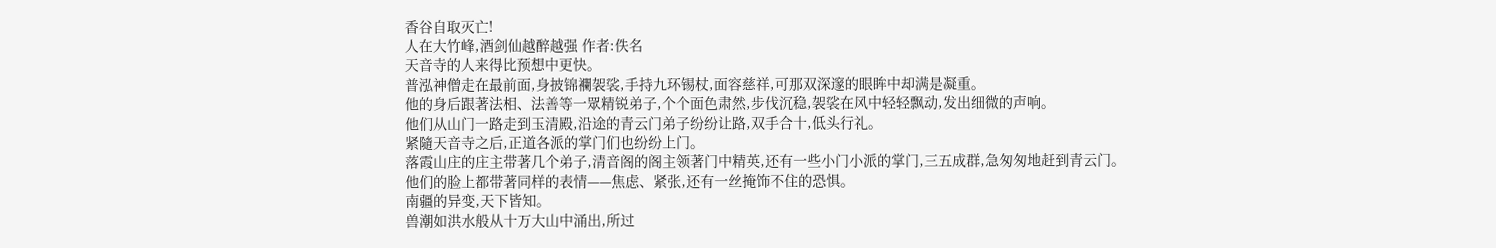香谷自取灭亡!
人在大竹峰,酒剑仙越醉越强 作者:佚名
天音寺的人来得比预想中更快。
普泓神僧走在最前面,身披锦襴袈裟,手持九环锡杖,面容慈祥,可那双深邃的眼眸中却满是凝重。
他的身后跟著法相、法善等一眾精锐弟子,个个面色肃然,步伐沉稳,袈裟在风中轻轻飘动,发出细微的声响。
他们从山门一路走到玉清殿,沿途的青云门弟子纷纷让路,双手合十,低头行礼。
紧隨天音寺之后,正道各派的掌门们也纷纷上门。
落霞山庄的庄主带著几个弟子,清音阁的阁主领著门中精英,还有一些小门小派的掌门,三五成群,急匆匆地赶到青云门。
他们的脸上都带著同样的表情——焦虑、紧张,还有一丝掩饰不住的恐惧。
南疆的异变,天下皆知。
兽潮如洪水般从十万大山中涌出,所过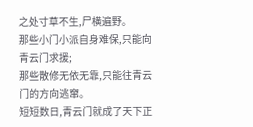之处寸草不生,尸横遍野。
那些小门小派自身难保,只能向青云门求援;
那些散修无依无靠,只能往青云门的方向逃窜。
短短数日,青云门就成了天下正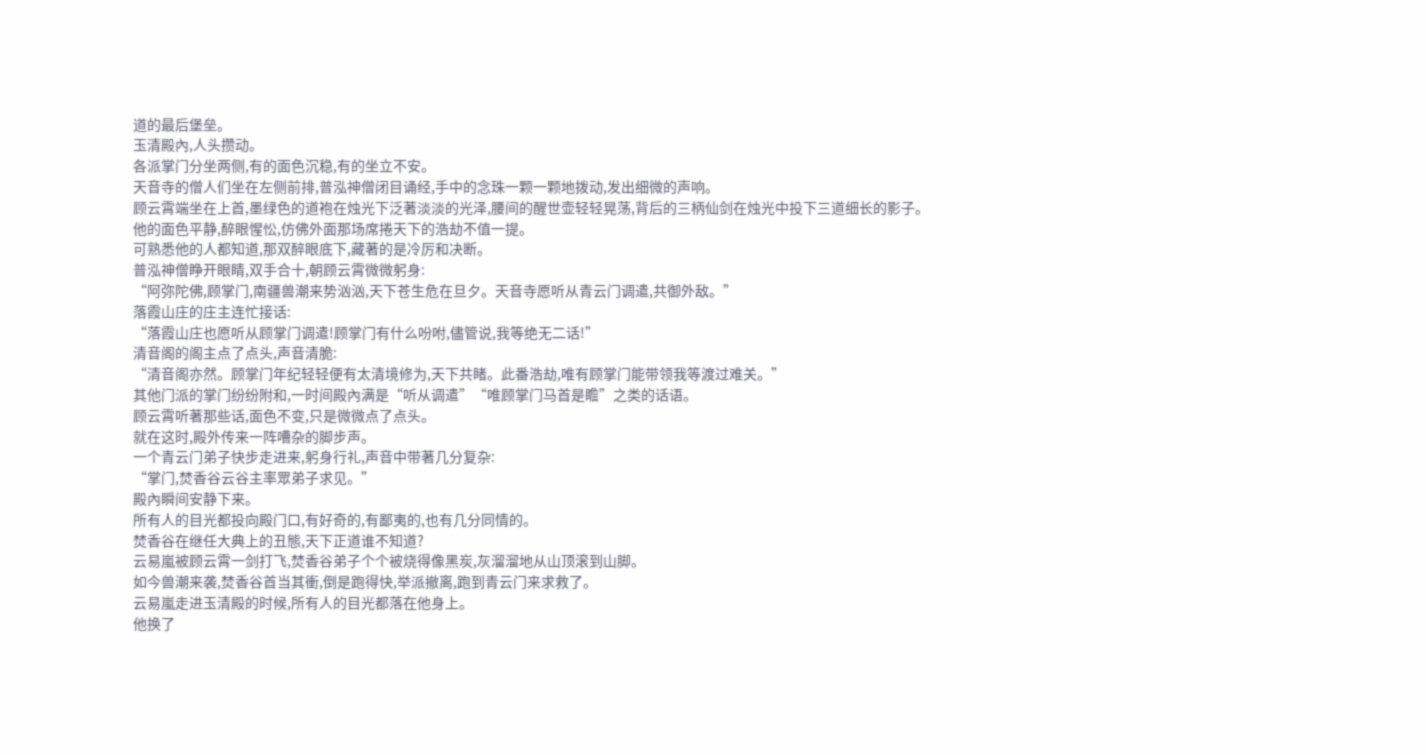道的最后堡垒。
玉清殿內,人头攒动。
各派掌门分坐两侧,有的面色沉稳,有的坐立不安。
天音寺的僧人们坐在左侧前排,普泓神僧闭目诵经,手中的念珠一颗一颗地拨动,发出细微的声响。
顾云霄端坐在上首,墨绿色的道袍在烛光下泛著淡淡的光泽,腰间的醒世壶轻轻晃荡,背后的三柄仙剑在烛光中投下三道细长的影子。
他的面色平静,醉眼惺忪,仿佛外面那场席捲天下的浩劫不值一提。
可熟悉他的人都知道,那双醉眼底下,藏著的是冷厉和决断。
普泓神僧睁开眼睛,双手合十,朝顾云霄微微躬身:
“阿弥陀佛,顾掌门,南疆兽潮来势汹汹,天下苍生危在旦夕。天音寺愿听从青云门调遣,共御外敌。”
落霞山庄的庄主连忙接话:
“落霞山庄也愿听从顾掌门调遣!顾掌门有什么吩咐,儘管说,我等绝无二话!”
清音阁的阁主点了点头,声音清脆:
“清音阁亦然。顾掌门年纪轻轻便有太清境修为,天下共睹。此番浩劫,唯有顾掌门能带领我等渡过难关。”
其他门派的掌门纷纷附和,一时间殿內满是“听从调遣”“唯顾掌门马首是瞻”之类的话语。
顾云霄听著那些话,面色不变,只是微微点了点头。
就在这时,殿外传来一阵嘈杂的脚步声。
一个青云门弟子快步走进来,躬身行礼,声音中带著几分复杂:
“掌门,焚香谷云谷主率眾弟子求见。”
殿內瞬间安静下来。
所有人的目光都投向殿门口,有好奇的,有鄙夷的,也有几分同情的。
焚香谷在继任大典上的丑態,天下正道谁不知道?
云易嵐被顾云霄一剑打飞,焚香谷弟子个个被烧得像黑炭,灰溜溜地从山顶滚到山脚。
如今兽潮来袭,焚香谷首当其衝,倒是跑得快,举派撤离,跑到青云门来求救了。
云易嵐走进玉清殿的时候,所有人的目光都落在他身上。
他换了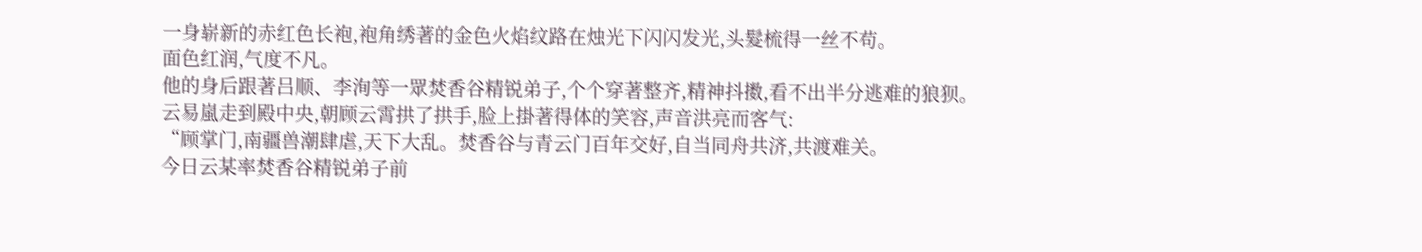一身崭新的赤红色长袍,袍角绣著的金色火焰纹路在烛光下闪闪发光,头髮梳得一丝不苟。
面色红润,气度不凡。
他的身后跟著吕顺、李洵等一眾焚香谷精锐弟子,个个穿著整齐,精神抖擞,看不出半分逃难的狼狈。
云易嵐走到殿中央,朝顾云霄拱了拱手,脸上掛著得体的笑容,声音洪亮而客气:
“顾掌门,南疆兽潮肆虐,天下大乱。焚香谷与青云门百年交好,自当同舟共济,共渡难关。
今日云某率焚香谷精锐弟子前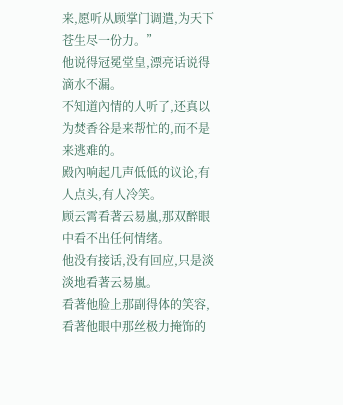来,愿听从顾掌门调遣,为天下苍生尽一份力。”
他说得冠冕堂皇,漂亮话说得滴水不漏。
不知道內情的人听了,还真以为焚香谷是来帮忙的,而不是来逃难的。
殿內响起几声低低的议论,有人点头,有人冷笑。
顾云霄看著云易嵐,那双醉眼中看不出任何情绪。
他没有接话,没有回应,只是淡淡地看著云易嵐。
看著他脸上那副得体的笑容,看著他眼中那丝极力掩饰的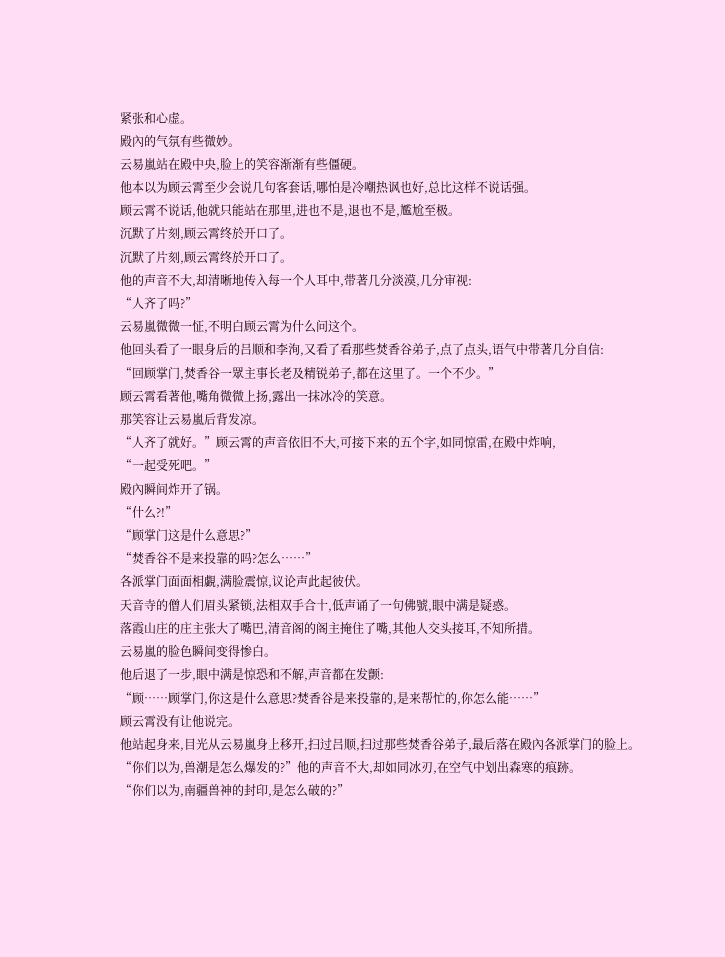紧张和心虚。
殿內的气氛有些微妙。
云易嵐站在殿中央,脸上的笑容渐渐有些僵硬。
他本以为顾云霄至少会说几句客套话,哪怕是冷嘲热讽也好,总比这样不说话强。
顾云霄不说话,他就只能站在那里,进也不是,退也不是,尷尬至极。
沉默了片刻,顾云霄终於开口了。
沉默了片刻,顾云霄终於开口了。
他的声音不大,却清晰地传入每一个人耳中,带著几分淡漠,几分审视:
“人齐了吗?”
云易嵐微微一怔,不明白顾云霄为什么问这个。
他回头看了一眼身后的吕顺和李洵,又看了看那些焚香谷弟子,点了点头,语气中带著几分自信:
“回顾掌门,焚香谷一眾主事长老及精锐弟子,都在这里了。一个不少。”
顾云霄看著他,嘴角微微上扬,露出一抹冰冷的笑意。
那笑容让云易嵐后背发凉。
“人齐了就好。”顾云霄的声音依旧不大,可接下来的五个字,如同惊雷,在殿中炸响,
“一起受死吧。”
殿內瞬间炸开了锅。
“什么?!”
“顾掌门这是什么意思?”
“焚香谷不是来投靠的吗?怎么……”
各派掌门面面相覷,满脸震惊,议论声此起彼伏。
天音寺的僧人们眉头紧锁,法相双手合十,低声诵了一句佛號,眼中满是疑惑。
落霞山庄的庄主张大了嘴巴,清音阁的阁主掩住了嘴,其他人交头接耳,不知所措。
云易嵐的脸色瞬间变得惨白。
他后退了一步,眼中满是惊恐和不解,声音都在发颤:
“顾……顾掌门,你这是什么意思?焚香谷是来投靠的,是来帮忙的,你怎么能……”
顾云霄没有让他说完。
他站起身来,目光从云易嵐身上移开,扫过吕顺,扫过那些焚香谷弟子,最后落在殿內各派掌门的脸上。
“你们以为,兽潮是怎么爆发的?”他的声音不大,却如同冰刃,在空气中划出森寒的痕跡。
“你们以为,南疆兽神的封印,是怎么破的?”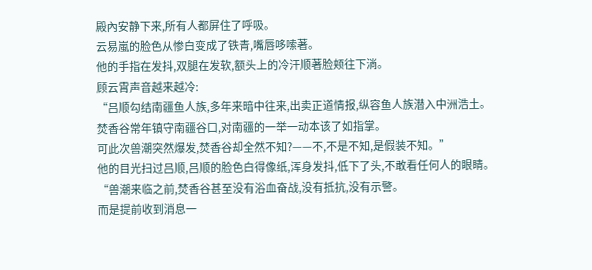殿內安静下来,所有人都屏住了呼吸。
云易嵐的脸色从惨白变成了铁青,嘴唇哆嗦著。
他的手指在发抖,双腿在发软,额头上的冷汗顺著脸颊往下淌。
顾云霄声音越来越冷:
“吕顺勾结南疆鱼人族,多年来暗中往来,出卖正道情报,纵容鱼人族潜入中洲浩土。
焚香谷常年镇守南疆谷口,对南疆的一举一动本该了如指掌。
可此次兽潮突然爆发,焚香谷却全然不知?——不,不是不知,是假装不知。”
他的目光扫过吕顺,吕顺的脸色白得像纸,浑身发抖,低下了头,不敢看任何人的眼睛。
“兽潮来临之前,焚香谷甚至没有浴血奋战,没有抵抗,没有示警。
而是提前收到消息一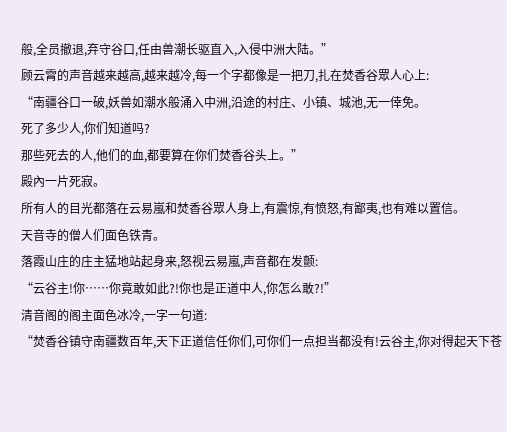般,全员撤退,弃守谷口,任由兽潮长驱直入,入侵中洲大陆。”
顾云霄的声音越来越高,越来越冷,每一个字都像是一把刀,扎在焚香谷眾人心上:
“南疆谷口一破,妖兽如潮水般涌入中洲,沿途的村庄、小镇、城池,无一倖免。
死了多少人,你们知道吗?
那些死去的人,他们的血,都要算在你们焚香谷头上。”
殿內一片死寂。
所有人的目光都落在云易嵐和焚香谷眾人身上,有震惊,有愤怒,有鄙夷,也有难以置信。
天音寺的僧人们面色铁青。
落霞山庄的庄主猛地站起身来,怒视云易嵐,声音都在发颤:
“云谷主!你……你竟敢如此?!你也是正道中人,你怎么敢?!”
清音阁的阁主面色冰冷,一字一句道:
“焚香谷镇守南疆数百年,天下正道信任你们,可你们一点担当都没有!云谷主,你对得起天下苍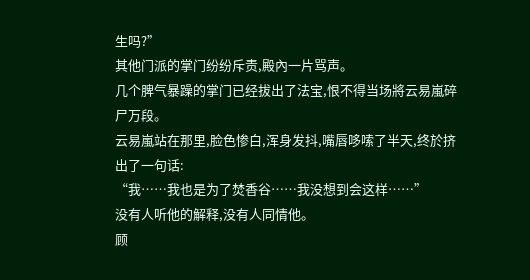生吗?”
其他门派的掌门纷纷斥责,殿內一片骂声。
几个脾气暴躁的掌门已经拔出了法宝,恨不得当场將云易嵐碎尸万段。
云易嵐站在那里,脸色惨白,浑身发抖,嘴唇哆嗦了半天,终於挤出了一句话:
“我……我也是为了焚香谷……我没想到会这样……”
没有人听他的解释,没有人同情他。
顾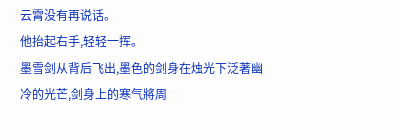云霄没有再说话。
他抬起右手,轻轻一挥。
墨雪剑从背后飞出,墨色的剑身在烛光下泛著幽冷的光芒,剑身上的寒气將周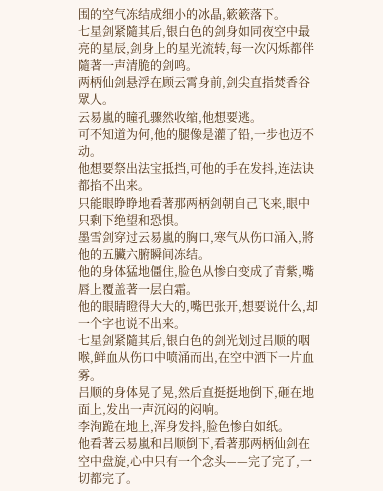围的空气冻结成细小的冰晶,簌簌落下。
七星剑紧隨其后,银白色的剑身如同夜空中最亮的星辰,剑身上的星光流转,每一次闪烁都伴隨著一声清脆的剑鸣。
两柄仙剑悬浮在顾云霄身前,剑尖直指焚香谷眾人。
云易嵐的瞳孔骤然收缩,他想要逃。
可不知道为何,他的腿像是灌了铅,一步也迈不动。
他想要祭出法宝抵挡,可他的手在发抖,连法诀都掐不出来。
只能眼睁睁地看著那两柄剑朝自己飞来,眼中只剩下绝望和恐惧。
墨雪剑穿过云易嵐的胸口,寒气从伤口涌入,將他的五臟六腑瞬间冻结。
他的身体猛地僵住,脸色从惨白变成了青紫,嘴唇上覆盖著一层白霜。
他的眼睛瞪得大大的,嘴巴张开,想要说什么,却一个字也说不出来。
七星剑紧隨其后,银白色的剑光划过吕顺的咽喉,鲜血从伤口中喷涌而出,在空中洒下一片血雾。
吕顺的身体晃了晃,然后直挺挺地倒下,砸在地面上,发出一声沉闷的闷响。
李洵跪在地上,浑身发抖,脸色惨白如纸。
他看著云易嵐和吕顺倒下,看著那两柄仙剑在空中盘旋,心中只有一个念头——完了完了,一切都完了。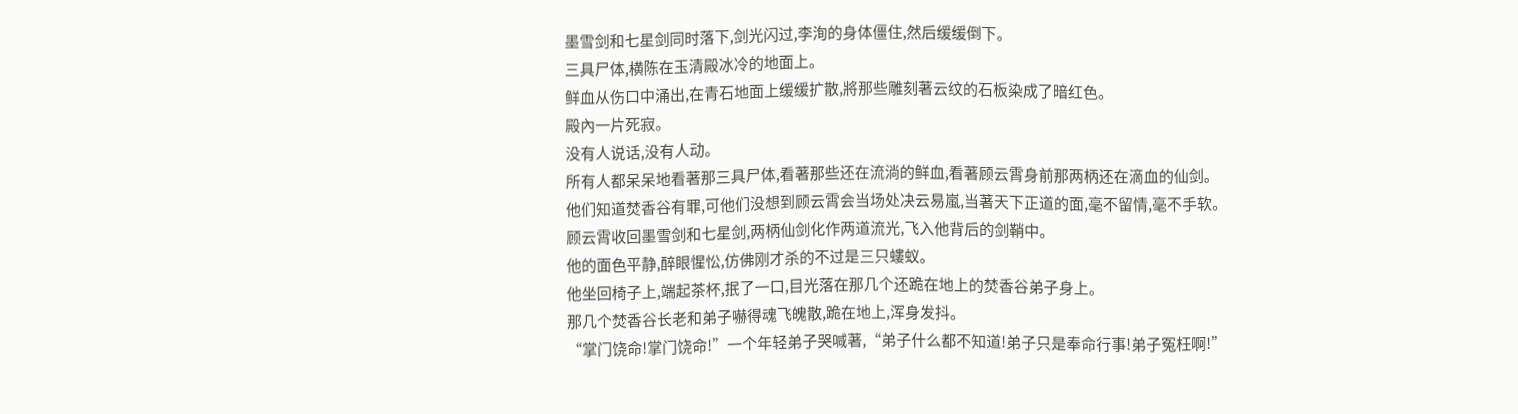墨雪剑和七星剑同时落下,剑光闪过,李洵的身体僵住,然后缓缓倒下。
三具尸体,横陈在玉清殿冰冷的地面上。
鲜血从伤口中涌出,在青石地面上缓缓扩散,將那些雕刻著云纹的石板染成了暗红色。
殿內一片死寂。
没有人说话,没有人动。
所有人都呆呆地看著那三具尸体,看著那些还在流淌的鲜血,看著顾云霄身前那两柄还在滴血的仙剑。
他们知道焚香谷有罪,可他们没想到顾云霄会当场处决云易嵐,当著天下正道的面,毫不留情,毫不手软。
顾云霄收回墨雪剑和七星剑,两柄仙剑化作两道流光,飞入他背后的剑鞘中。
他的面色平静,醉眼惺忪,仿佛刚才杀的不过是三只螻蚁。
他坐回椅子上,端起茶杯,抿了一口,目光落在那几个还跪在地上的焚香谷弟子身上。
那几个焚香谷长老和弟子嚇得魂飞魄散,跪在地上,浑身发抖。
“掌门饶命!掌门饶命!”一个年轻弟子哭喊著,“弟子什么都不知道!弟子只是奉命行事!弟子冤枉啊!”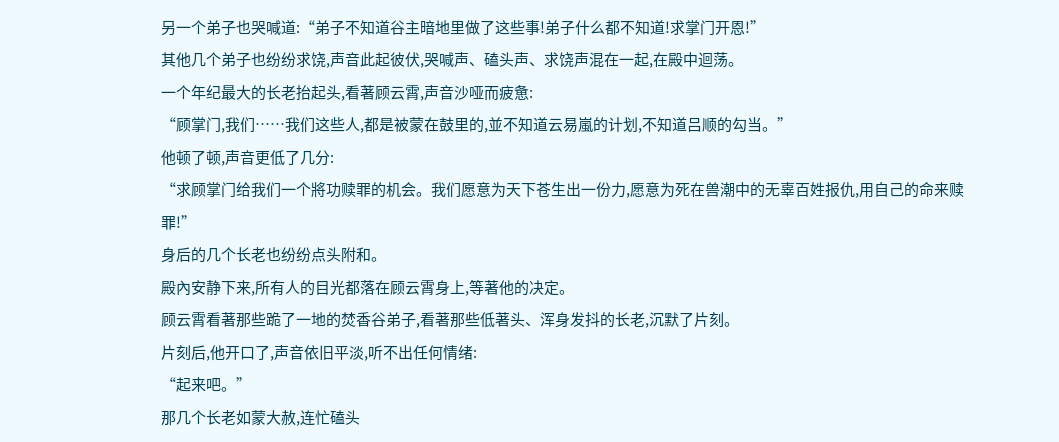另一个弟子也哭喊道:“弟子不知道谷主暗地里做了这些事!弟子什么都不知道!求掌门开恩!”
其他几个弟子也纷纷求饶,声音此起彼伏,哭喊声、磕头声、求饶声混在一起,在殿中迴荡。
一个年纪最大的长老抬起头,看著顾云霄,声音沙哑而疲惫:
“顾掌门,我们……我们这些人,都是被蒙在鼓里的,並不知道云易嵐的计划,不知道吕顺的勾当。”
他顿了顿,声音更低了几分:
“求顾掌门给我们一个將功赎罪的机会。我们愿意为天下苍生出一份力,愿意为死在兽潮中的无辜百姓报仇,用自己的命来赎罪!”
身后的几个长老也纷纷点头附和。
殿內安静下来,所有人的目光都落在顾云霄身上,等著他的决定。
顾云霄看著那些跪了一地的焚香谷弟子,看著那些低著头、浑身发抖的长老,沉默了片刻。
片刻后,他开口了,声音依旧平淡,听不出任何情绪:
“起来吧。”
那几个长老如蒙大赦,连忙磕头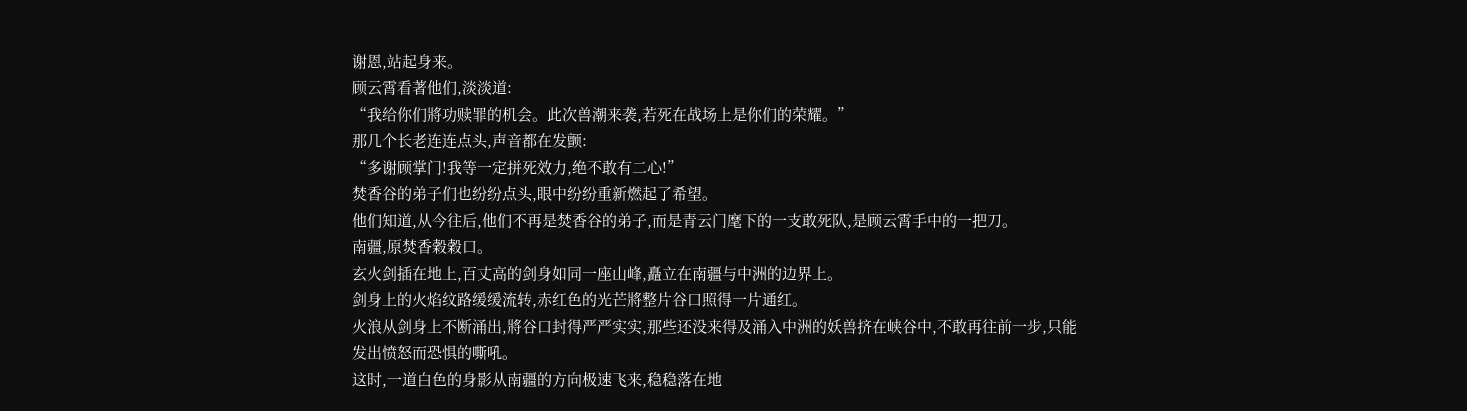谢恩,站起身来。
顾云霄看著他们,淡淡道:
“我给你们將功赎罪的机会。此次兽潮来袭,若死在战场上是你们的荣耀。”
那几个长老连连点头,声音都在发颤:
“多谢顾掌门!我等一定拼死效力,绝不敢有二心!”
焚香谷的弟子们也纷纷点头,眼中纷纷重新燃起了希望。
他们知道,从今往后,他们不再是焚香谷的弟子,而是青云门麾下的一支敢死队,是顾云霄手中的一把刀。
南疆,原焚香穀穀口。
玄火剑插在地上,百丈高的剑身如同一座山峰,矗立在南疆与中洲的边界上。
剑身上的火焰纹路缓缓流转,赤红色的光芒將整片谷口照得一片通红。
火浪从剑身上不断涌出,將谷口封得严严实实,那些还没来得及涌入中洲的妖兽挤在峡谷中,不敢再往前一步,只能发出愤怒而恐惧的嘶吼。
这时,一道白色的身影从南疆的方向极速飞来,稳稳落在地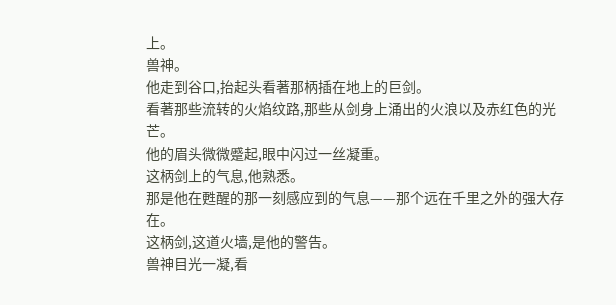上。
兽神。
他走到谷口,抬起头看著那柄插在地上的巨剑。
看著那些流转的火焰纹路,那些从剑身上涌出的火浪以及赤红色的光芒。
他的眉头微微蹙起,眼中闪过一丝凝重。
这柄剑上的气息,他熟悉。
那是他在甦醒的那一刻感应到的气息——那个远在千里之外的强大存在。
这柄剑,这道火墙,是他的警告。
兽神目光一凝,看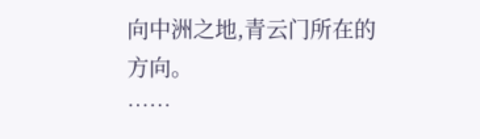向中洲之地,青云门所在的方向。
……